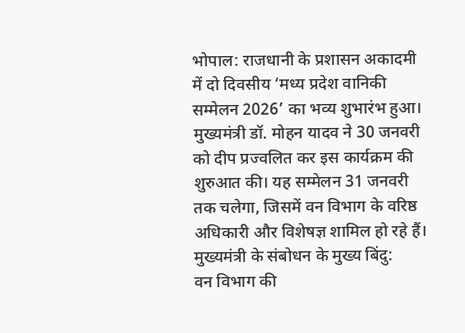भोपाल: राजधानी के प्रशासन अकादमी में दो दिवसीय ‘मध्य प्रदेश वानिकी सम्मेलन 2026’ का भव्य शुभारंभ हुआ। मुख्यमंत्री डॉ. मोहन यादव ने 30 जनवरी को दीप प्रज्वलित कर इस कार्यक्रम की शुरुआत की। यह सम्मेलन 31 जनवरी तक चलेगा, जिसमें वन विभाग के वरिष्ठ अधिकारी और विशेषज्ञ शामिल हो रहे हैं।
मुख्यमंत्री के संबोधन के मुख्य बिंदु:
वन विभाग की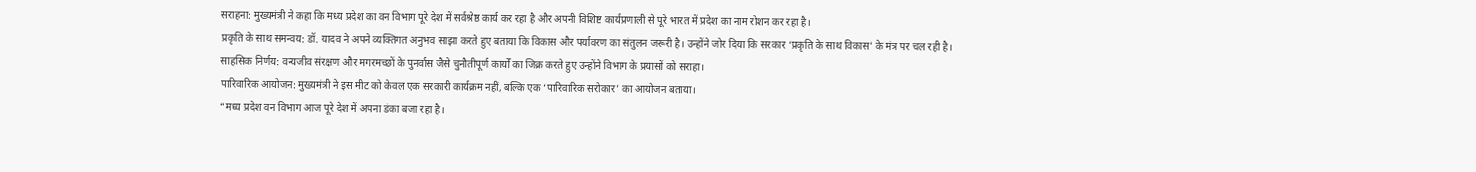सराहना: मुख्यमंत्री ने कहा कि मध्य प्रदेश का वन विभाग पूरे देश में सर्वश्रेष्ठ कार्य कर रहा है और अपनी विशिष्ट कार्यप्रणाली से पूरे भारत में प्रदेश का नाम रोशन कर रहा है।
प्रकृति के साथ समन्वय: डॉ. यादव ने अपने व्यक्तिगत अनुभव साझा करते हुए बताया कि विकास और पर्यावरण का संतुलन जरूरी है। उन्होंने जोर दिया कि सरकार ‘प्रकृति के साथ विकास’ के मंत्र पर चल रही है।
साहसिक निर्णय: वन्यजीव संरक्षण और मगरमच्छों के पुनर्वास जैसे चुनौतीपूर्ण कार्यों का जिक्र करते हुए उन्होंने विभाग के प्रयासों को सराहा।
पारिवारिक आयोजन: मुख्यमंत्री ने इस मीट को केवल एक सरकारी कार्यक्रम नहीं, बल्कि एक ‘पारिवारिक सरोकार’ का आयोजन बताया।
“मध्य प्रदेश वन विभाग आज पूरे देश में अपना डंका बजा रहा है।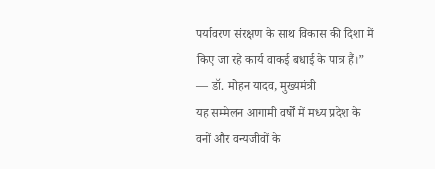पर्यावरण संरक्षण के साथ विकास की दिशा में किए जा रहे कार्य वाकई बधाई के पात्र हैं।” — डॉ. मोहन यादव, मुख्यमंत्री
यह सम्मेलन आगामी वर्षों में मध्य प्रदेश के वनों और वन्यजीवों के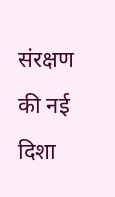संरक्षण की नई दिशा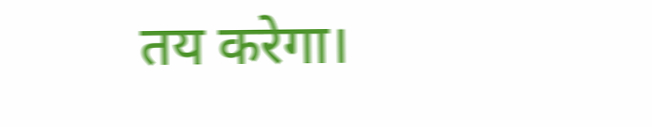तय करेगा।